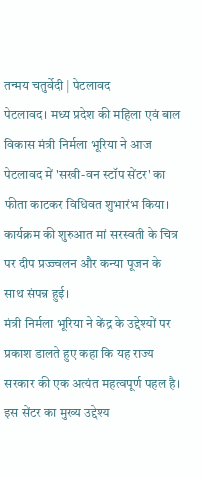तन्मय चतुर्वेदी | पेटलावद
पेटलावद। मध्य प्रदेश की महिला एवं बाल विकास मंत्री निर्मला भूरिया ने आज पेटलावद में 'सखी-वन स्टॉप सेंटर' का फीता काटकर विधिवत शुभारंभ किया। कार्यक्रम की शुरुआत मां सरस्वती के चित्र पर दीप प्रज्ज्वलन और कन्या पूजन के साथ संपन्न हुई।
मंत्री निर्मला भूरिया ने केंद्र के उद्देश्यों पर प्रकाश डालते हुए कहा कि यह राज्य सरकार की एक अत्यंत महत्वपूर्ण पहल है। इस सेंटर का मुख्य उद्देश्य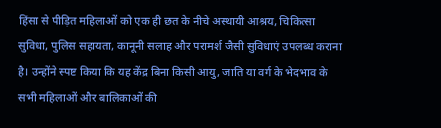हिंसा से पीड़ित महिलाओं को एक ही छत के नीचे अस्थायी आश्रय, चिकित्सा सुविधा, पुलिस सहायता, कानूनी सलाह और परामर्श जैसी सुविधाएं उपलब्ध कराना है। उन्होंने स्पष्ट किया कि यह केंद्र बिना किसी आयु, जाति या वर्ग के भेदभाव के सभी महिलाओं और बालिकाओं की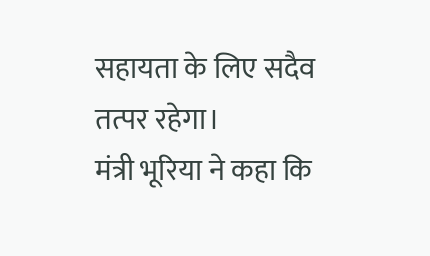सहायता के लिए सदैव तत्पर रहेगा।
मंत्री भूरिया ने कहा कि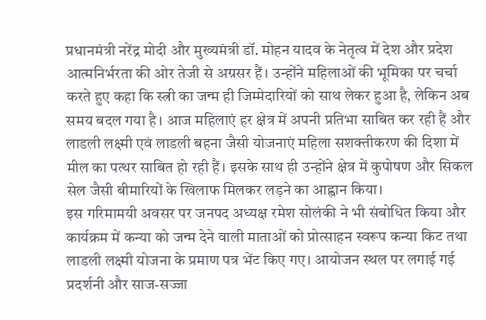प्रधानमंत्री नरेंद्र मोदी और मुख्यमंत्री डॉ. मोहन यादव के नेतृत्व में देश और प्रदेश आत्मनिर्भरता की ओर तेजी से अग्रसर हैं। उन्होंने महिलाओं की भूमिका पर चर्चा करते हुए कहा कि स्त्री का जन्म ही जिम्मेदारियों को साथ लेकर हुआ है, लेकिन अब समय बदल गया है। आज महिलाएं हर क्षेत्र में अपनी प्रतिभा साबित कर रही हैं और लाडली लक्ष्मी एवं लाडली बहना जैसी योजनाएं महिला सशक्तीकरण की दिशा में मील का पत्थर साबित हो रही हैं। इसके साथ ही उन्होंने क्षेत्र में कुपोषण और सिकल सेल जैसी बीमारियों के खिलाफ मिलकर लड़ने का आह्वान किया।
इस गरिमामयी अवसर पर जनपद अध्यक्ष रमेश सोलंकी ने भी संबोधित किया और कार्यक्रम में कन्या को जन्म देने वाली माताओं को प्रोत्साहन स्वरूप कन्या किट तथा लाडली लक्ष्मी योजना के प्रमाण पत्र भेंट किए गए। आयोजन स्थल पर लगाई गई प्रदर्शनी और साज-सज्जा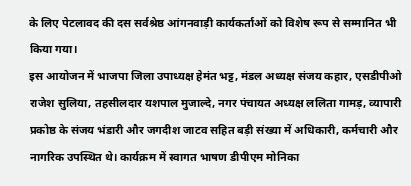के लिए पेटलावद की दस सर्वश्रेष्ठ आंगनवाड़ी कार्यकर्ताओं को विशेष रूप से सम्मानित भी किया गया।
इस आयोजन में भाजपा जिला उपाध्यक्ष हेमंत भट्ट, मंडल अध्यक्ष संजय कहार, एसडीपीओ राजेश सुलिया, तहसीलदार यशपाल मुजाल्दे, नगर पंचायत अध्यक्ष ललिता गामड़, व्यापारी प्रकोष्ठ के संजय भंडारी और जगदीश जाटव सहित बड़ी संख्या में अधिकारी, कर्मचारी और नागरिक उपस्थित थे। कार्यक्रम में स्वागत भाषण डीपीएम मोनिका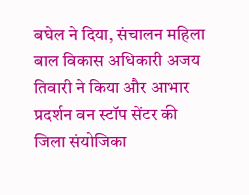बघेल ने दिया, संचालन महिला बाल विकास अधिकारी अजय तिवारी ने किया और आभार प्रदर्शन वन स्टॉप सेंटर की जिला संयोजिका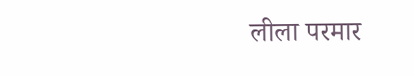लीला परमार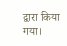द्वारा किया गया।